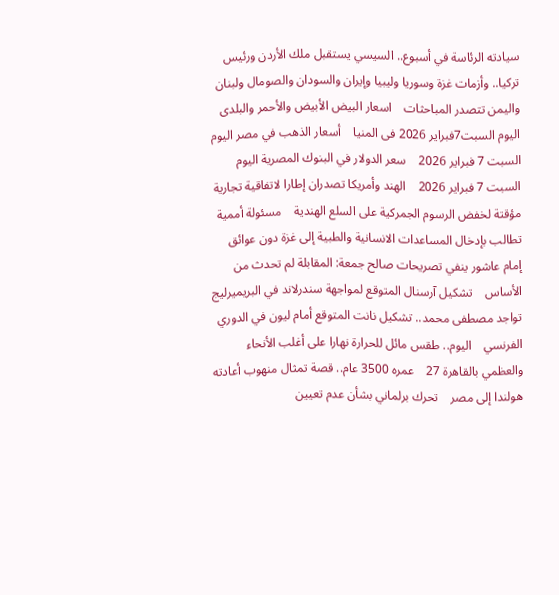سيادته الرئاسة في أسبوع.. السيسي يستقبل ملك الأردن ورئيس تركيا.. وأزمات غزة وسوريا وليبيا وإيران والسودان والصومال ولبنان واليمن تتصدر المباحثات    اسعار البيض الأبيض والأحمر والبلدى اليوم السبت7فبراير 2026 فى المنيا    أسعار الذهب في مصر اليوم السبت 7 فبراير 2026    سعر الدولار في البنوك المصرية اليوم السبت 7 فبراير 2026    الهند وأمريكا تصدران إطارا لاتفاقية تجارية مؤقتة لخفض الرسوم الجمركية على السلع الهندية    مسئولة أممية تطالب بإدخال المساعدات الانسانية والطبية إلى غزة دون عوائق    إمام عاشور ينفي تصريحات صالح جمعة: المقابلة لم تحدث من الأساس    تشكيل آرسنال المتوقع لمواجهة سندرلاند في البريميرليج    تواجد مصطفى محمد.. تشكيل نانت المتوقع أمام ليون في الدوري الفرنسي    اليوم.. طقس مائل للحرارة نهارا على أغلب الأنحاء والعظمي بالقاهرة 27    عمره 3500 عام.. قصة تمثال منهوب أعادته هولندا إلى مصر    تحرك برلماني بشأن عدم تعيين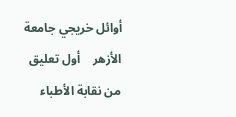أوائل خريجي جامعة الأزهر    أول تعليق من نقابة الأطباء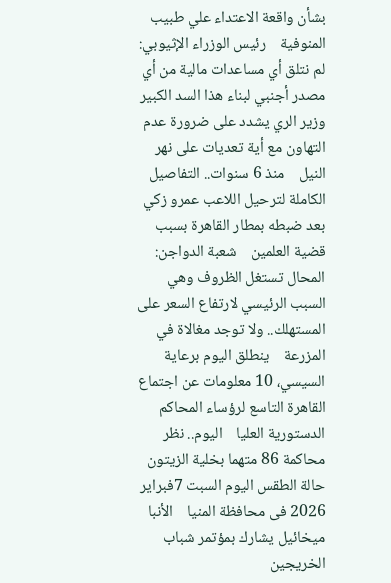بشأن واقعة الاعتداء علي طبيب المنوفية    رئيس الوزراء الإثيوبي: لم نتلق أي مساعدات مالية من أي مصدر أجنبي لبناء هذا السد الكبير    وزير الري يشدد على ضرورة عدم التهاون مع أية تعديات على نهر النيل    منذ 6 سنوات.. التفاصيل الكاملة لترحيل اللاعب عمرو زكي بعد ضبطه بمطار القاهرة بسبب قضية العلمين    شعبة الدواجن: المحال تستغل الظروف وهي السبب الرئيسي لارتفاع السعر على المستهلك.. ولا توجد مغالاة في المزرعة    ينطلق اليوم برعاية السيسي، 10 معلومات عن اجتماع القاهرة التاسع لرؤساء المحاكم الدستورية العليا    اليوم.. نظر محاكمة 86 متهما بخلية الزيتون    حالة الطقس اليوم السبت 7فبراير 2026 فى محافظة المنيا    الأنبا ميخائيل يشارك بمؤتمر شباب الخريجين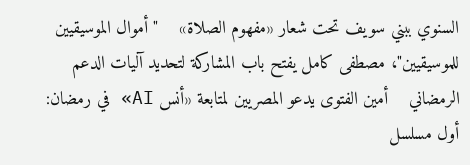السنوي ببني سويف تحت شعار «مفهوم الصلاة»    "أموال الموسيقيين للموسيقيين"، مصطفى كامل يفتح باب المشاركة لتحديد آليات الدعم الرمضاني    أمين الفتوى يدعو المصريين لمتابعة «أنس AI» في رمضان: أول مسلسل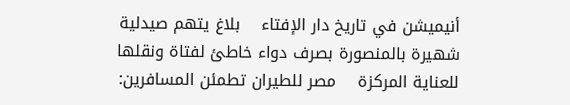أنيميشن في تاريخ دار الإفتاء    بلاغ يتهم صيدلية شهيرة بالمنصورة بصرف دواء خاطئ لفتاة ونقلها للعناية المركزة    مصر للطيران تطمئن المسافرين: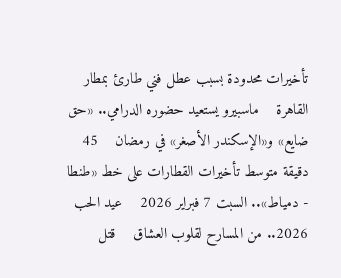تأخيرات محدودة بسبب عطل فني طارئ بمطار القاهرة    ماسبيرو يستعيد حضوره الدرامي.. «حق ضايع» و«الإسكندر الأصغر» في رمضان    45 دقيقة متوسط تأخيرات القطارات على خط «طنطا - دمياط».. السبت 7 فبراير 2026    عيد الحب 2026.. من المسارح لقلوب العشاق    قتل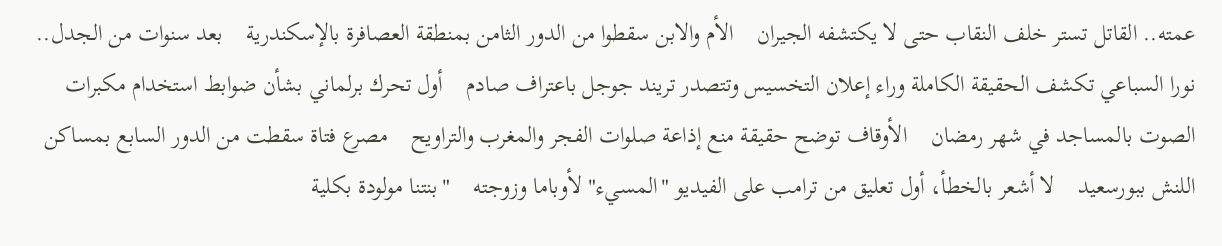عمته.. القاتل تستر خلف النقاب حتى لا يكتشفه الجيران    الأم والابن سقطوا من الدور الثامن بمنطقة العصافرة بالإسكندرية    بعد سنوات من الجدل.. نورا السباعي تكشف الحقيقة الكاملة وراء إعلان التخسيس وتتصدر تريند جوجل باعتراف صادم    أول تحرك برلماني بشأن ضوابط استخدام مكبرات الصوت بالمساجد في شهر رمضان    الأوقاف توضح حقيقة منع إذاعة صلوات الفجر والمغرب والتراويح    مصرع فتاة سقطت من الدور السابع بمساكن اللنش ببورسعيد    لا أشعر بالخطأ، أول تعليق من ترامب على الفيديو "المسيء" لأوباما وزوجته    "بنتنا مولودة بكلية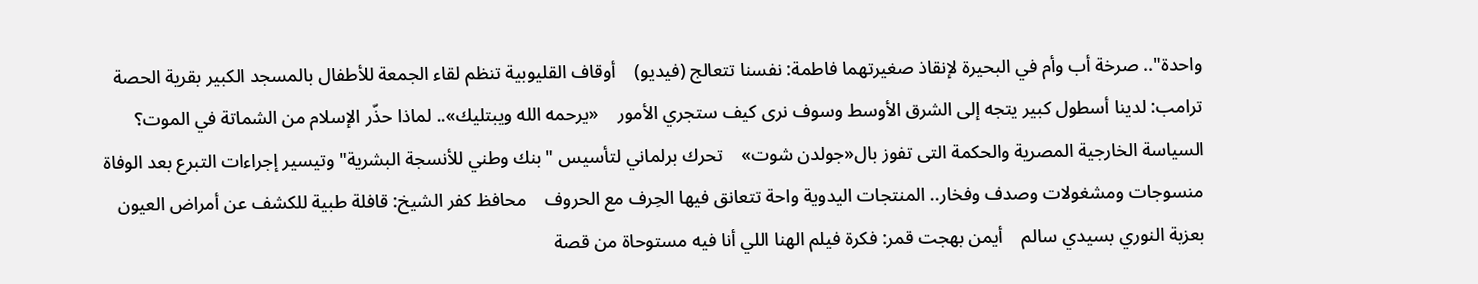واحدة".. صرخة أب وأم في البحيرة لإنقاذ صغيرتهما فاطمة: نفسنا تتعالج (فيديو)    أوقاف القليوبية تنظم لقاء الجمعة للأطفال بالمسجد الكبير بقرية الحصة    ترامب: لدينا أسطول كبير يتجه إلى الشرق الأوسط وسوف نرى كيف ستجري الأمور    «يرحمه الله ويبتليك».. لماذا حذّر الإسلام من الشماتة في الموت؟    السياسة الخارجية المصرية والحكمة التى تفوز بال«جولدن شوت»    تحرك برلماني لتأسيس "بنك وطني للأنسجة البشرية" وتيسير إجراءات التبرع بعد الوفاة    منسوجات ومشغولات وصدف وفخار.. المنتجات اليدوية واحة تتعانق فيها الحِرف مع الحروف    محافظ كفر الشيخ: قافلة طبية للكشف عن أمراض العيون بعزبة النوري بسيدي سالم    أيمن بهجت قمر: فكرة فيلم الهنا اللي أنا فيه مستوحاة من قصة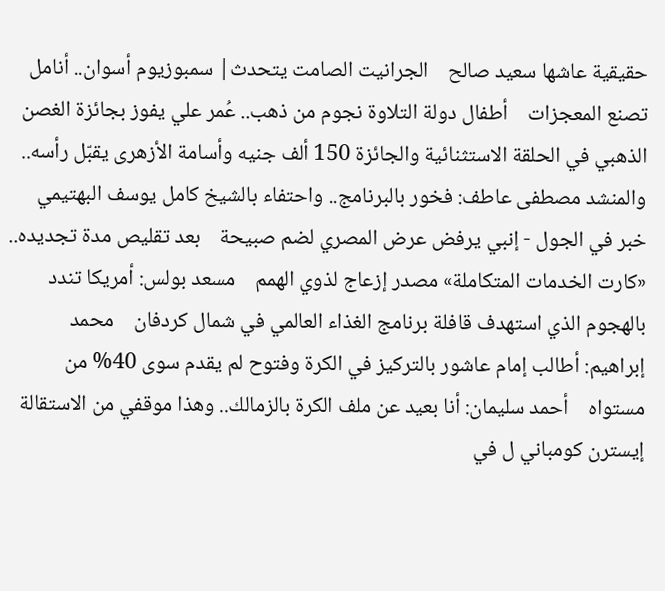حقيقية عاشها سعيد صالح    الجرانيت الصامت يتحدث| سمبوزيوم أسوان.. أنامل تصنع المعجزات    أطفال دولة التلاوة نجوم من ذهب.. عُمر علي يفوز بجائزة الغصن الذهبي في الحلقة الاستثنائية والجائزة 150 ألف جنيه وأسامة الأزهرى يقبّل رأسه.. والمنشد مصطفى عاطف: فخور بالبرنامج.. واحتفاء بالشيخ كامل يوسف البهتيمي    خبر في الجول - إنبي يرفض عرض المصري لضم صبيحة    بعد تقليص مدة تجديده.. «كارت الخدمات المتكاملة» مصدر إزعاج لذوي الهمم    مسعد بولس: أمريكا تندد بالهجوم الذي استهدف قافلة برنامج الغذاء العالمي في شمال كردفان    محمد إبراهيم: أطالب إمام عاشور بالتركيز في الكرة وفتوح لم يقدم سوى 40% من مستواه    أحمد سليمان: أنا بعيد عن ملف الكرة بالزمالك.. وهذا موقفي من الاستقالة    إيسترن كومباني ل في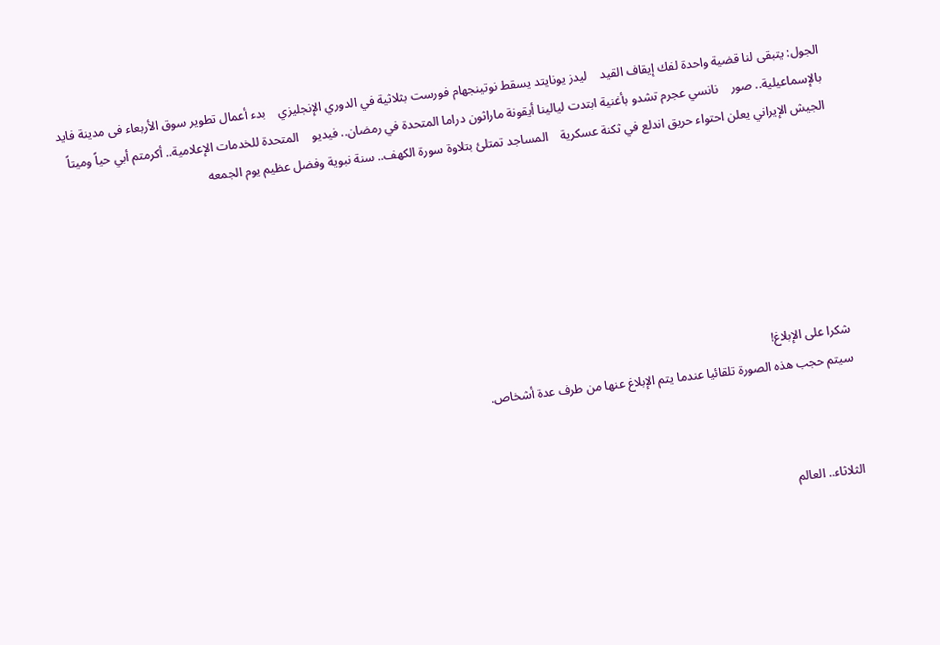الجول: يتبقى لنا قضية واحدة لفك إيقاف القيد    ليدز يونايتد يسقط نوتينجهام فورست بثلاثية في الدوري الإنجليزي    بدء أعمال تطوير سوق الأربعاء فى مدينة فايد بالإسماعيلية.. صور    نانسي عجرم تشدو بأغنية ابتدت ليالينا أيقونة ماراثون دراما المتحدة في رمضان.. فيديو    المتحدة للخدمات الإعلامية.. أكرمتم أبي حياً وميتاً    الجيش الإيراني يعلن احتواء حريق اندلع في ثكنة عسكرية    المساجد تمتلئ بتلاوة سورة الكهف.. سنة نبوية وفضل عظيم يوم الجمعه







شكرا على الإبلاغ!
سيتم حجب هذه الصورة تلقائيا عندما يتم الإبلاغ عنها من طرف عدة أشخاص.



الثلاثاء.. العالم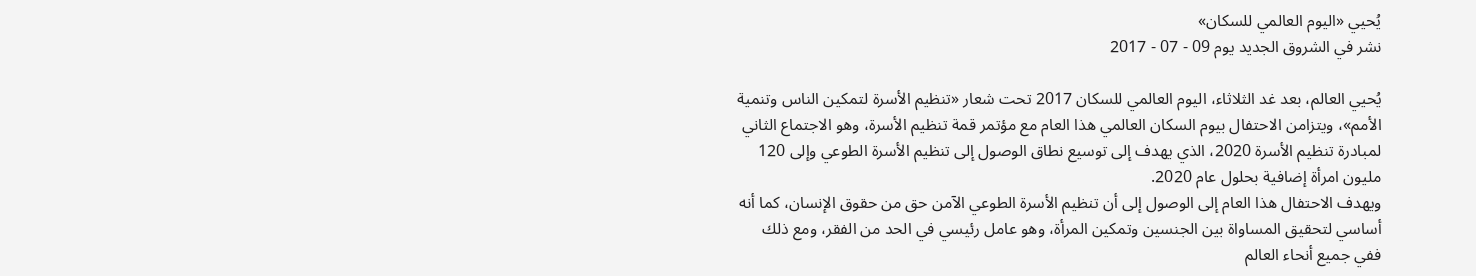يُحيي «اليوم العالمي للسكان»
نشر في الشروق الجديد يوم 09 - 07 - 2017

يُحيي العالم، بعد غد الثلاثاء، اليوم العالمي للسكان 2017 تحت شعار «تنظيم الأسرة لتمكين الناس وتنمية الأمم»، ويتزامن الاحتفال بيوم السكان العالمي هذا العام مع مؤتمر قمة تنظيم الأسرة، وهو الاجتماع الثاني لمبادرة تنظيم الأسرة 2020، الذي يهدف إلى توسيع نطاق الوصول إلى تنظيم الأسرة الطوعي وإلى 120 مليون امرأة إضافية بحلول عام 2020.
ويهدف الاحتفال هذا العام إلى الوصول إلى أن تنظيم الأسرة الطوعي الآمن حق من حقوق الإنسان، كما أنه أساسي لتحقيق المساواة بين الجنسين وتمكين المرأة، وهو عامل رئيسي في الحد من الفقر، ومع ذلك ففي جميع أنحاء العالم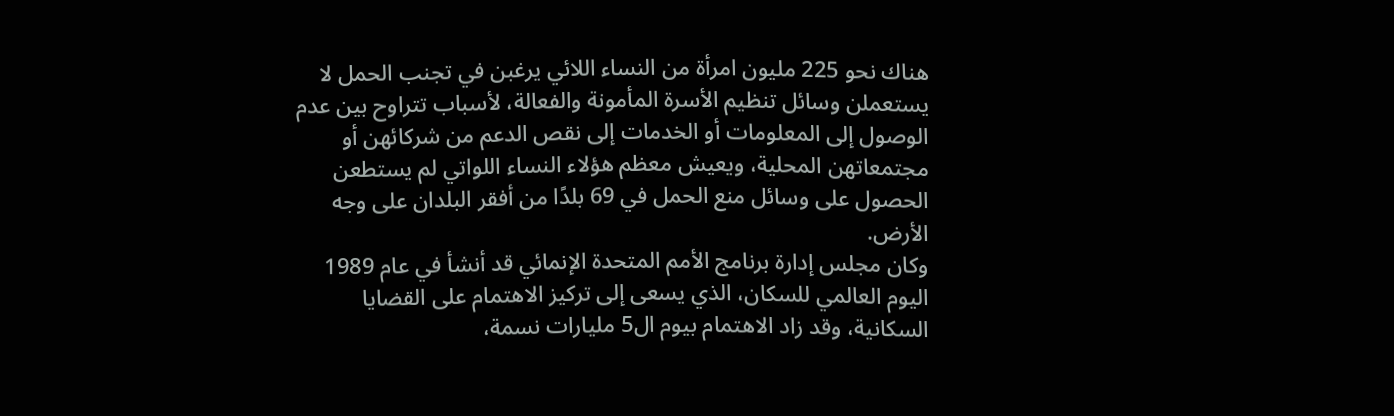هناك نحو 225 مليون امرأة من النساء اللائي يرغبن في تجنب الحمل لا يستعملن وسائل تنظيم الأسرة المأمونة والفعالة، لأسباب تتراوح بين عدم الوصول إلى المعلومات أو الخدمات إلى نقص الدعم من شركائهن أو مجتمعاتهن المحلية، ويعيش معظم هؤلاء النساء اللواتي لم يستطعن الحصول على وسائل منع الحمل في 69 بلدًا من أفقر البلدان على وجه الأرض.
وكان مجلس إدارة برنامج الأمم المتحدة الإنمائي قد أنشأ في عام 1989 اليوم العالمي للسكان، الذي يسعى إلى تركيز الاهتمام على القضايا السكانية، وقد زاد الاهتمام بيوم ال5 مليارات نسمة،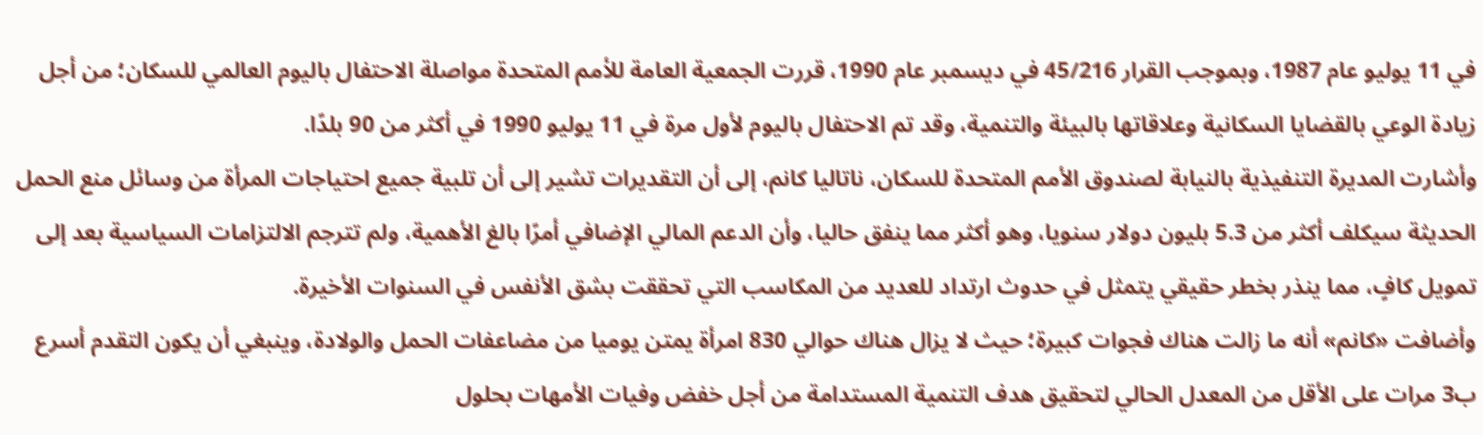في 11 يوليو عام 1987، وبموجب القرار 45/216 في ديسمبر عام 1990، قررت الجمعية العامة للأمم المتحدة مواصلة الاحتفال باليوم العالمي للسكان؛ من أجل زيادة الوعي بالقضايا السكانية وعلاقاتها بالبيئة والتنمية، وقد تم الاحتفال باليوم لأول مرة في 11 يوليو 1990 في أكثر من 90 بلدًا.
وأشارت المديرة التنفيذية بالنيابة لصندوق الأمم المتحدة للسكان، ناتاليا كانم، إلى أن التقديرات تشير إلى أن تلبية جميع احتياجات المرأة من وسائل منع الحمل الحديثة سيكلف أكثر من 5.3 بليون دولار سنويا، وهو أكثر مما ينفق حاليا، وأن الدعم المالي الإضافي أمرًا بالغ الأهمية، ولم تترجم الالتزامات السياسية بعد إلى تمويل كافٍ، مما ينذر بخطر حقيقي يتمثل في حدوث ارتداد للعديد من المكاسب التي تحققت بشق الأنفس في السنوات الأخيرة.
وأضافت «كانم» أنه ما زالت هناك فجوات كبيرة؛ حيث لا يزال هناك حوالي 830 امرأة يمتن يوميا من مضاعفات الحمل والولادة، وينبغي أن يكون التقدم أسرع ب3 مرات على الأقل من المعدل الحالي لتحقيق هدف التنمية المستدامة من أجل خفض وفيات الأمهات بحلول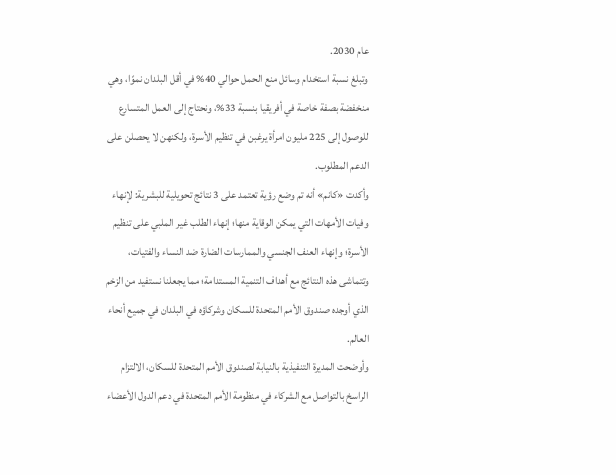عام 2030.
وتبلغ نسبة استخدام وسائل منع الحمل حوالي 40% في أقل البلدان نموًا، وهي منخفضة بصفة خاصة في أفريقيا بنسبة 33%، ونحتاج إلى العمل المتسارع للوصول إلى 225 مليون امرأة يرغبن في تنظيم الأسرة، ولكنهن لا يحصلن على الدعم المطلوب.
وأكدت «كانم» أنه تم وضع رؤية تعتمد على 3 نتائج تحويلية للبشرية: لإنهاء وفيات الأمهات التي يمكن الوقاية منها؛ إنهاء الطلب غير الملبي على تنظيم الأسرة؛ وإنهاء العنف الجنسي والممارسات الضارة ضد النساء والفتيات، وتتماشى هذه النتائج مع أهداف التنمية المستدامة؛ مما يجعلنا نستفيد من الزخم الذي أوجده صندوق الأمم المتحدة للسكان وشركاؤه في البلدان في جميع أنحاء العالم.
وأوضحت المديرة التنفيذية بالنيابة لصندوق الأمم المتحدة للسكان، الالتزام الراسخ بالتواصل مع الشركاء في منظومة الأمم المتحدة في دعم الدول الأعضاء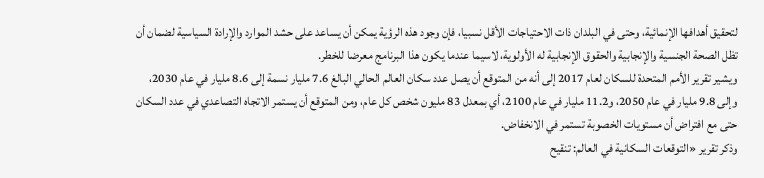لتحقيق أهدافها الإنمائية، وحتى في البلدان ذات الاحتياجات الأقل نسبيا، فإن وجود هذه الرؤية يمكن أن يساعد على حشد الموارد والإرادة السياسية لضمان أن تظل الصحة الجنسية والإنجابية والحقوق الإنجابية له الأولوية، لاسيما عندما يكون هذا البرنامج معرضا للخطر.
ويشير تقرير الأمم المتحدة للسكان لعام 2017 إلى أنه من المتوقع أن يصل عدد سكان العالم الحالي البالغ 7.6 مليار نسمة إلى 8.6 مليار في عام 2030، وإلى 9.8 مليار في عام 2050، و11.2 مليار في عام 2100، أي بمعدل 83 مليون شخص كل عام، ومن المتوقع أن يستمر الاتجاه التصاعدي في عدد السكان حتى مع افتراض أن مستويات الخصوبة تستمر في الانخفاض.
وذكر تقرير «التوقعات السكانية في العالم: تنقيح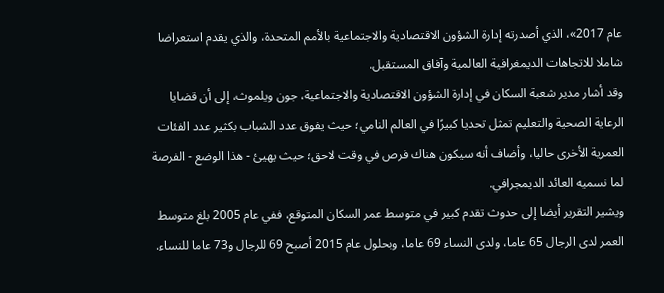عام 2017»، الذي أصدرته إدارة الشؤون الاقتصادية والاجتماعية بالأمم المتحدة، والذي يقدم استعراضا شاملا للاتجاهات الديمغرافية العالمية وآفاق المستقبل.
وقد أشار مدير شعبة السكان في إدارة الشؤون الاقتصادية والاجتماعية، جون ويلموث، إلى أن قضايا الرعاية الصحية والتعليم تمثل تحديا كبيرًا في العالم النامي؛ حيث يفوق عدد الشباب بكثير عدد الفئات العمرية الأخرى حاليا، وأضاف أنه سيكون هناك فرص في وقت لاحق؛ حيث يهيئ - هذا الوضع - الفرصة لما نسميه العائد الديمجرافي.
ويشير التقرير أيضا إلى حدوث تقدم كبير في متوسط عمر السكان المتوقع، ففي عام 2005 بلغ متوسط العمر لدى الرجال 65 عاما، ولدى النساء 69 عاما، وبحلول عام 2015 أصبح 69 للرجال و73 عاما للنساء.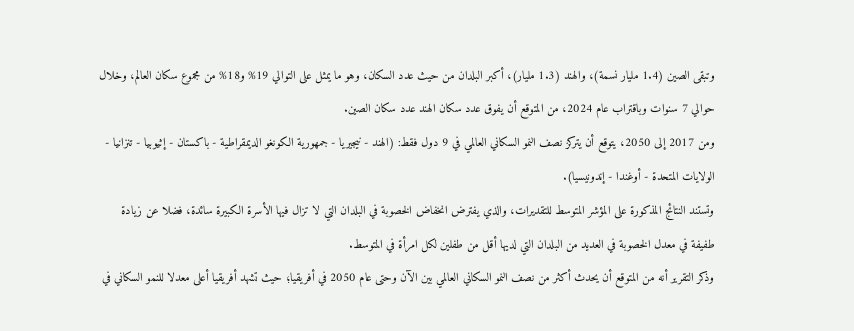وتبقى الصين (1.4 مليار نسمة)، والهند (1.3 مليار)، أكبر البلدان من حيث عدد السكان، وهو ما يمثل على التوالي 19% و18% من مجموع سكان العالم، وخلال حوالي 7 سنوات وباقتراب عام 2024، من المتوقع أن يفوق عدد سكان الهند عدد سكان الصين.
ومن 2017 إلى 2050، يتوقع أن يتركز نصف النمو السكاني العالمي في 9 دول فقط: (الهند - نيجيريا - جمهورية الكونغو الديمقراطية - باكستان - إثيوبيا - تنزانيا - الولايات المتحدة - أوغندا - إندونيسيا).
وتستند النتائج المذكورة على المؤشر المتوسط للتقديرات، والذي يفترض انخفاض الخصوبة في البلدان التي لا تزال فيها الأسرة الكبيرة سائدة، فضلا عن زيادة طفيفة في معدل الخصوبة في العديد من البلدان التي لديها أقل من طفلين لكل امرأة في المتوسط.
وذكر التقرير أنه من المتوقع أن يحدث أكثر من نصف النمو السكاني العالمي بين الآن وحتى عام 2050 في أفريقيا؛ حيث تشهد أفريقيا أعلى معدلا للنمو السكاني في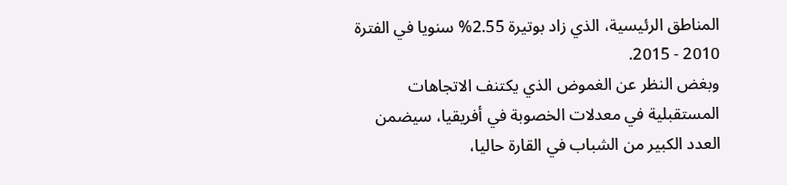المناطق الرئيسية، الذي زاد بوتيرة 2.55% سنويا في الفترة 2010 - 2015.
وبغض النظر عن الغموض الذي يكتنف الاتجاهات المستقبلية في معدلات الخصوبة في أفريقيا، سيضمن العدد الكبير من الشباب في القارة حاليا،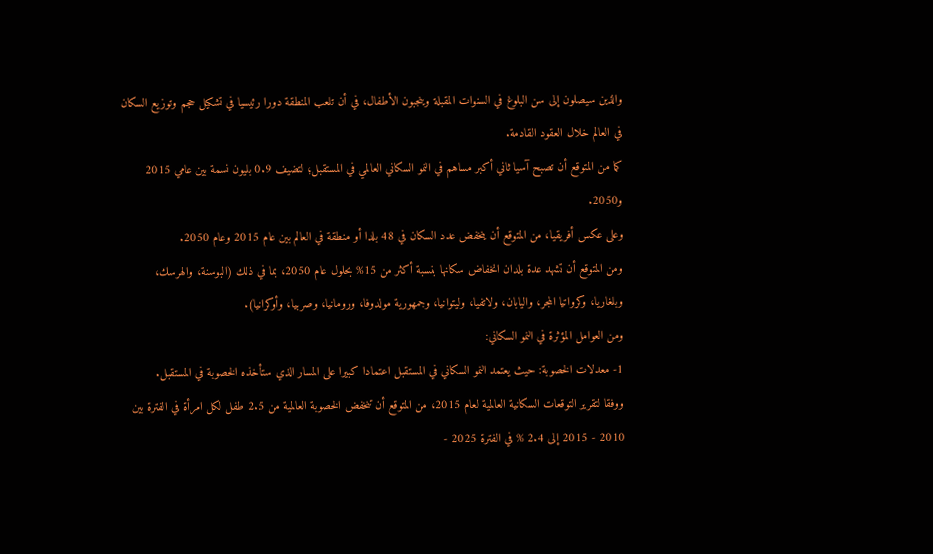والذين سيصلون إلى سن البلوغ في السنوات المقبلة وينجبون الأطفال، في أن تلعب المنطقة دورا رئيسيا في تشكيل حجم وتوزيع السكان في العالم خلال العقود القادمة.
كما من المتوقع أن تصبح آسيا ثاني أكبر مساهم في النمو السكاني العالمي في المستقبل؛ لتضيف 0.9 بليون نسمة بين عامي 2015 و2050.
وعلى عكس أفريقيا، من المتوقع أن ينخفض عدد السكان في 48 بلدا أو منطقة في العالم بين عام 2015 وعام 2050.
ومن المتوقع أن تشهد عدة بلدان انخفاض سكانها بنسبة أكثر من 15% بحلول عام 2050، بما في ذلك (البوسنة، والهرسك، وبلغاريا، وكرواتيا المجر، واليابان، ولاتفيا، وليتوانيا، وجمهورية مولدوفا، ورومانيا، وصربيا، وأوكرانيا).
ومن العوامل المؤثرة في النمو السكاني:
1- معدلات الخصوبة: حيث يعتمد النمو السكاني في المستقبل اعتمادا كبيرا على المسار الذي ستأخذه الخصوبة في المستقبل.
ووفقا لتقرير التوقعات السكانية العالمية لعام 2015، من المتوقع أن تنخفض الخصوبة العالمية من 2.5 طفل لكل امرأة في الفترة بين 2010 - 2015 إلى 2.4 % في الفترة 2025 -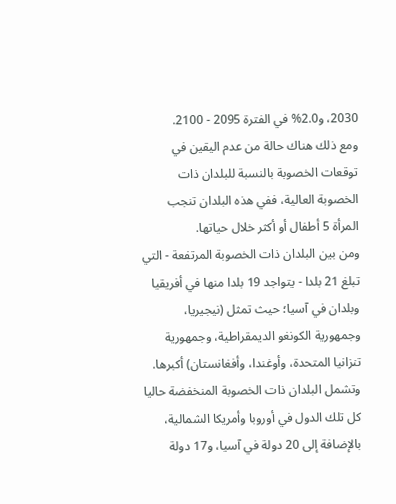2030، و2.0% في الفترة 2095 - 2100.
ومع ذلك هناك حالة من عدم اليقين في توقعات الخصوبة بالنسبة للبلدان ذات الخصوبة العالية، ففي هذه البلدان تنجب المرأة 5 أطفال أو أكثر خلال حياتها.
ومن بين البلدان ذات الخصوبة المرتفعة - التي تبلغ 21 بلدا - يتواجد 19 بلدا منها في أفريقيا وبلدان في آسيا؛ حيث تمثل (نيجيريا، وجمهورية الكونغو الديمقراطية، وجمهورية تنزانيا المتحدة، وأوغندا، وأفغانستان) أكبرها.
وتشمل البلدان ذات الخصوبة المنخفضة حاليا كل تلك الدول في أوروبا وأمريكا الشمالية، بالإضافة إلى 20 دولة في آسيا، و17 دولة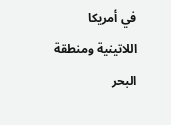في أمريكا اللاتينية ومنطقة البحر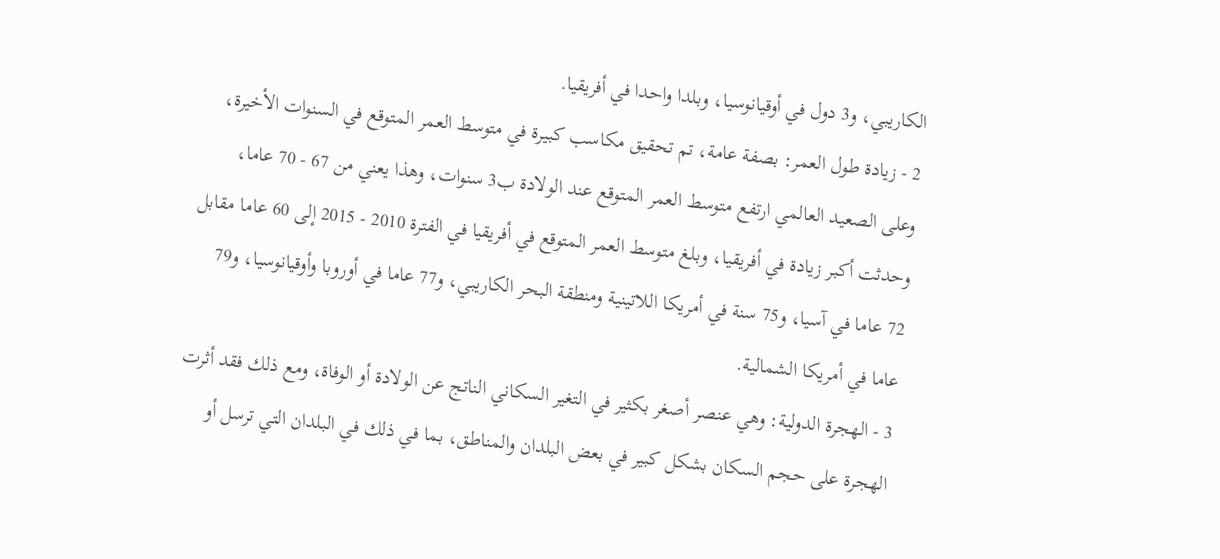الكاريبي، و3 دول في أوقيانوسيا، وبلدا واحدا في أفريقيا.
2 - زيادة طول العمر: بصفة عامة، تم تحقيق مكاسب كبيرة في متوسط العمر المتوقع في السنوات الأخيرة، وعلى الصعيد العالمي ارتفع متوسط العمر المتوقع عند الولادة ب3 سنوات، وهذا يعني من 67 - 70 عاما، وحدثت أكبر زيادة في أفريقيا، وبلغ متوسط العمر المتوقع في أفريقيا في الفترة 2010 - 2015 إلى 60 عاما مقابل 72 عاما في آسيا، و75 سنة في أمريكا اللاتينية ومنطقة البحر الكاريبي، و77 عاما في أوروبا وأوقيانوسيا، و79 عاما في أمريكا الشمالية.
3 - الهجرة الدولية: وهي عنصر أصغر بكثير في التغير السكاني الناتج عن الولادة أو الوفاة، ومع ذلك فقد أثرت الهجرة على حجم السكان بشكل كبير في بعض البلدان والمناطق، بما في ذلك في البلدان التي ترسل أو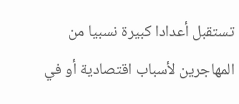تستقبل أعدادا كبيرة نسبيا من المهاجرين لأسباب اقتصادية أو في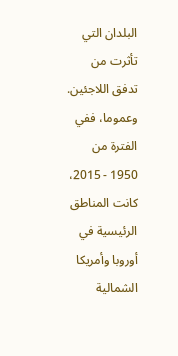البلدان التي تأثرت من تدفق اللاجئين.
وعموما، ففي الفترة من 1950 - 2015، كانت المناطق الرئيسية في أوروبا وأمريكا الشمالية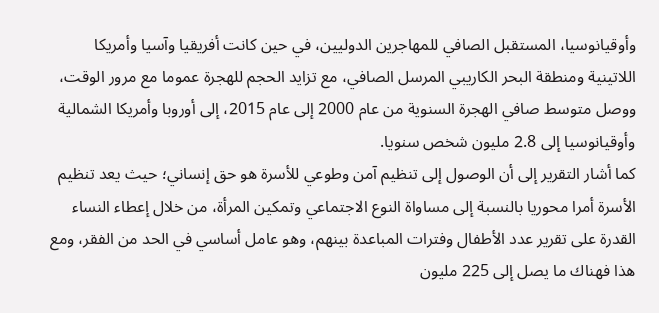وأوقيانوسيا، المستقبل الصافي للمهاجرين الدوليين، في حين كانت أفريقيا وآسيا وأمريكا اللاتينية ومنطقة البحر الكاريبي المرسل الصافي، مع تزايد الحجم للهجرة عموما مع مرور الوقت، ووصل متوسط صافي الهجرة السنوية من عام 2000 إلى عام 2015، إلى أوروبا وأمريكا الشمالية وأوقيانوسيا إلى 2.8 مليون شخص سنويا.
كما أشار التقرير إلى أن الوصول إلى تنظيم آمن وطوعي للأسرة هو حق إنساني؛ حيث يعد تنظيم الأسرة أمرا محوريا بالنسبة إلى مساواة النوع الاجتماعي وتمكين المرأة، من خلال إعطاء النساء القدرة على تقرير عدد الأطفال وفترات المباعدة بينهم، وهو عامل أساسي في الحد من الفقر، ومع هذا فهناك ما يصل إلى 225 مليون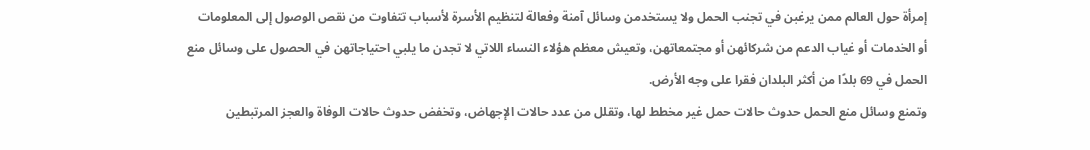إمرأة حول العالم ممن يرغبن في تجنب الحمل ولا يستخدمن وسائل آمنة وفعالة لتنظيم الأسرة لأسباب تتفاوت من نقص الوصول إلى المعلومات أو الخدمات أو غياب الدعم من شركائهن أو مجتمعاتهن، وتعيش معظم هؤلاء النساء اللاتي لا تجدن ما يلبي احتياجاتهن في الحصول على وسائل منع الحمل في 69 بلدًا من أكثر البلدان فقرا على وجه الأرض.
وتمنع وسائل منع الحمل حدوث حالات حمل غير مخطط لها، وتقلل من عدد حالات الإجهاض، وتخفض حدوث حالات الوفاة والعجز المرتبطين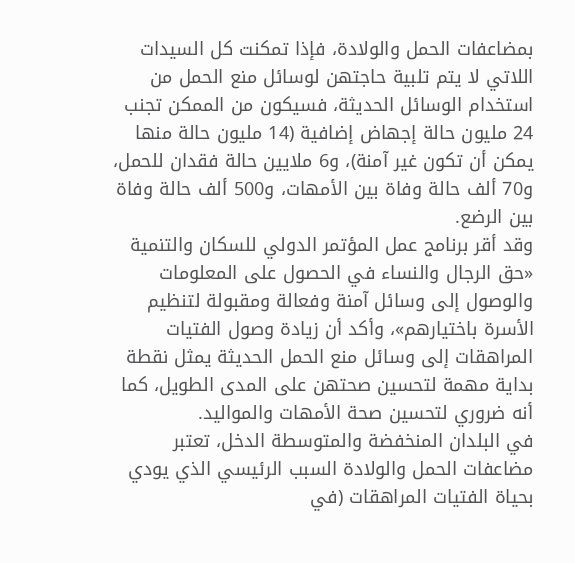بمضاعفات الحمل والولادة، فإذا تمكنت كل السيدات اللاتي لا يتم تلبية حاجتهن لوسائل منع الحمل من استخدام الوسائل الحديثة، فسيكون من الممكن تجنب 24 مليون حالة إجهاض إضافية (14 مليون حالة منها يمكن أن تكون غير آمنة)، و6 ملايين حالة فقدان للحمل، و70 ألف حالة وفاة بين الأمهات، و500 ألف حالة وفاة بين الرضع.
وقد أقر برنامج عمل المؤتمر الدولي للسكان والتنمية «حق الرجال والنساء في الحصول على المعلومات والوصول إلى وسائل آمنة وفعالة ومقبولة لتنظيم الأسرة باختيارهم»، وأكد أن زيادة وصول الفتيات المراهقات إلى وسائل منع الحمل الحديثة يمثل نقطة بداية مهمة لتحسين صحتهن على المدى الطويل، كما أنه ضروري لتحسين صحة الأمهات والمواليد.
في البلدان المنخفضة والمتوسطة الدخل، تعتبر مضاعفات الحمل والولادة السبب الرئيسي الذي يودي بحياة الفتيات المراهقات (في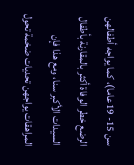سن 15- 19عاما)، كما يواجه أطفالهن الرضع خطر الوفاة أكثر بالمقارنة بأطفال السيدات الأكبر سنا، ومع هذا فإن المراهقات يواجهن تحديات ضخمة تحول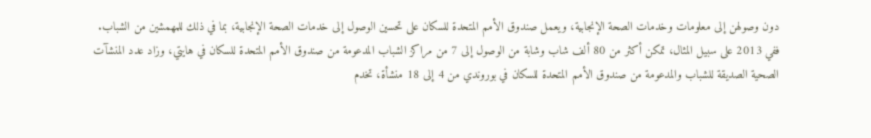دون وصولهن إلى معلومات وخدمات الصحة الإنجابية، ويعمل صندوق الأمم المتحدة للسكان على تحسين الوصول إلى خدمات الصحة الإنجابية، بما في ذلك للمهمشين من الشباب.
ففي 2013 على سبيل المثال، تمكن أكثر من 80 ألف شاب وشابة من الوصول إلى 7 من مراكز الشباب المدعومة من صندوق الأمم المتحدة للسكان في هايتي، وزاد عدد المنشآت الصحية الصديقة للشباب والمدعومة من صندوق الأمم المتحدة للسكان في بوروندي من 4 إلى 18 منشأة، تخدم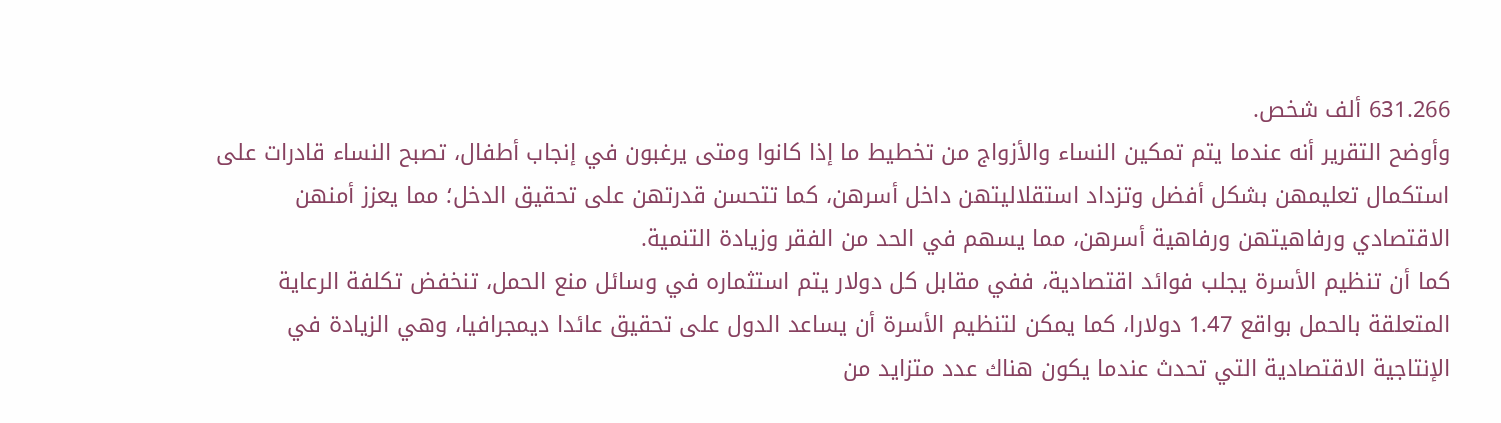631.266 ألف شخص.
وأوضح التقرير أنه عندما يتم تمكين النساء والأزواج من تخطيط ما إذا كانوا ومتى يرغبون في إنجاب أطفال، تصبح النساء قادرات على استكمال تعليمهن بشكل أفضل وتزداد استقلاليتهن داخل أسرهن، كما تتحسن قدرتهن على تحقيق الدخل؛ مما يعزز أمنهن الاقتصادي ورفاهيتهن ورفاهية أسرهن، مما يسهم في الحد من الفقر وزيادة التنمية.
كما أن تنظيم الأسرة يجلب فوائد اقتصادية، ففي مقابل كل دولار يتم استثماره في وسائل منع الحمل، تنخفض تكلفة الرعاية المتعلقة بالحمل بواقع 1.47 دولارا، كما يمكن لتنظيم الأسرة أن يساعد الدول على تحقيق عائدا ديمجرافيا، وهي الزيادة في الإنتاجية الاقتصادية التي تحدث عندما يكون هناك عدد متزايد من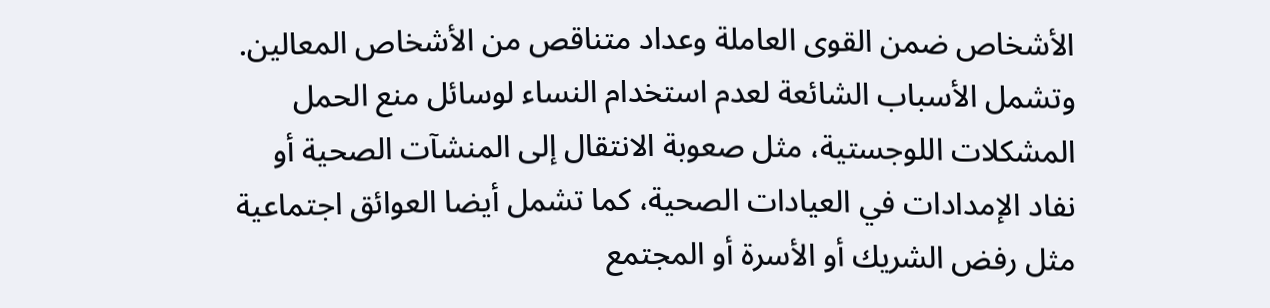الأشخاص ضمن القوى العاملة وعداد متناقص من الأشخاص المعالين.
وتشمل الأسباب الشائعة لعدم استخدام النساء لوسائل منع الحمل المشكلات اللوجستية، مثل صعوبة الانتقال إلى المنشآت الصحية أو نفاد الإمدادات في العيادات الصحية، كما تشمل أيضا العوائق اجتماعية مثل رفض الشريك أو الأسرة أو المجتمع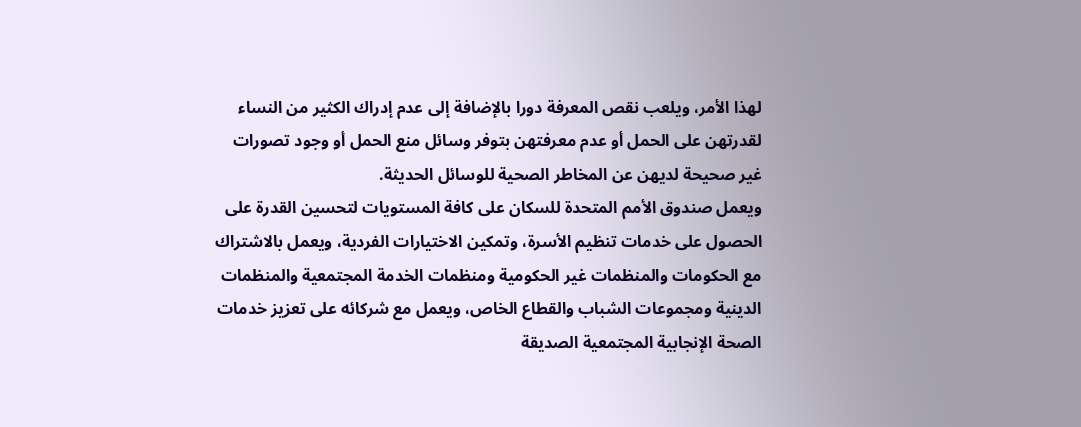لهذا الأمر، ويلعب نقص المعرفة دورا بالإضافة إلى عدم إدراك الكثير من النساء لقدرتهن على الحمل أو عدم معرفتهن بتوفر وسائل منع الحمل أو وجود تصورات غير صحيحة لديهن عن المخاطر الصحية للوسائل الحديثة.
ويعمل صندوق الأمم المتحدة للسكان على كافة المستويات لتحسين القدرة على الحصول على خدمات تنظيم الأسرة، وتمكين الاختيارات الفردية، ويعمل بالاشتراك مع الحكومات والمنظمات غير الحكومية ومنظمات الخدمة المجتمعية والمنظمات الدينية ومجموعات الشباب والقطاع الخاص، ويعمل مع شركائه على تعزيز خدمات الصحة الإنجابية المجتمعية الصديقة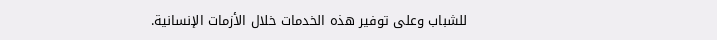للشباب وعلى توفير هذه الخدمات خلال الأزمات الإنسانية.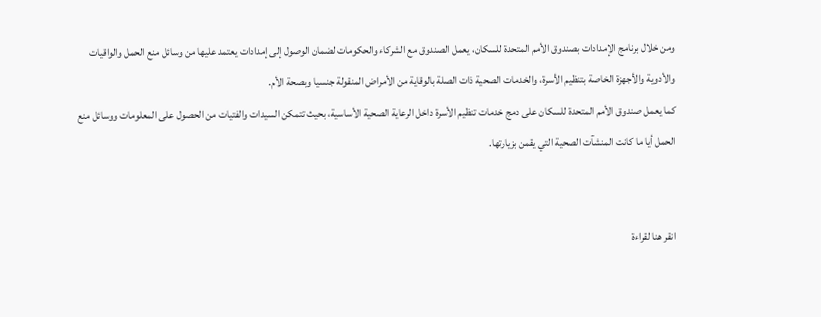ومن خلال برنامج الإمدادات بصندوق الأمم المتحدة للسكان، يعمل الصندوق مع الشركاء والحكومات لضمان الوصول إلى إمدادات يعتمد عليها من وسائل منع الحمل والواقيات والأدوية والأجهزة الخاصة بتنظيم الأسرة، والخدمات الصحية ذات الصلة بالوقاية من الأمراض المنقولة جنسيا وبصحة الأم.
كما يعمل صندوق الأمم المتحدة للسكان على دمج خدمات تنظيم الأسرة داخل الرعاية الصحية الأساسية، بحيث تتمكن السيدات والفتيات من الحصول على المعلومات ووسائل منع الحمل أيا ما كانت المنشآت الصحية التي يقمن بزيارتها.


انقر هنا لقراءة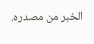الخبر من مصدره.